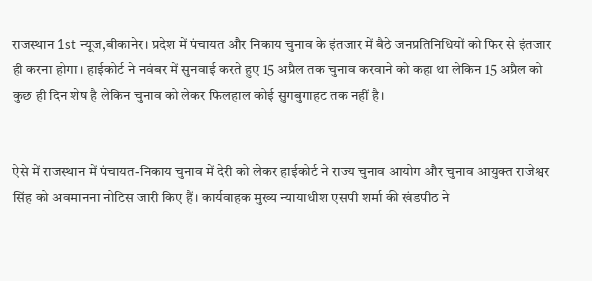राजस्थान 1st न्यूज,बीकानेर। प्रदेश में पंचायत और निकाय चुनाव के इंतजार में बैठे जनप्रतिनिधियों को फिर से इंतजार ही करना होगा। हाईकोर्ट ने नवंबर में सुनवाई करते हुए 15 अप्रैल तक चुनाव करवाने को कहा था लेकिन 15 अप्रैल को कुछ ही दिन शेष है लेकिन चुनाव को लेकर फिलहाल कोई सुगबुगाहट तक नहीं है।


ऐसे में राजस्थान में पंचायत-निकाय चुनाव में देरी को लेकर हाईकोर्ट ने राज्य चुनाव आयोग और चुनाव आयुक्त राजेश्वर सिंह को अवमानना नोटिस जारी किए हैं। कार्यवाहक मुख्य न्यायाधीश एसपी शर्मा की खंडपीठ ने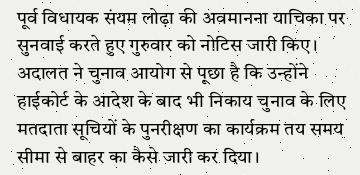पूर्व विधायक संयम लोढ़ा की अवमानना याचिका पर सुनवाई करते हुए गुरुवार को नोटिस जारी किए।
अदालत ने चुनाव आयोग से पूछा है कि उन्होंने हाईकोर्ट के आदेश के बाद भी निकाय चुनाव के लिए मतदाता सूचियों के पुनरीक्षण का कार्यक्रम तय समय सीमा से बाहर का कैसे जारी कर दिया।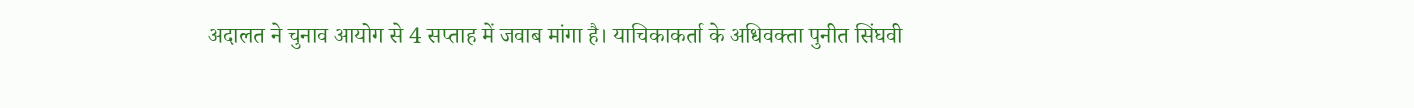अदालत ने चुनाव आयोग से 4 सप्ताह में जवाब मांगा है। याचिकाकर्ता के अधिवक्ता पुनीत सिंघवी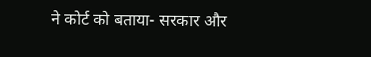ने कोर्ट को बताया- सरकार और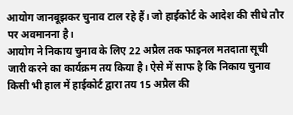आयोग जानबूझकर चुनाव टाल रहे हैं। जो हाईकोर्ट के आदेश की सीधे तौर पर अवमानना है।
आयोग ने निकाय चुनाव के लिए 22 अप्रैल तक फाइनल मतदाता सूची जारी करने का कार्यक्रम तय किया है। ऐसे में साफ है कि निकाय चुनाव किसी भी हाल में हाईकोर्ट द्वारा तय 15 अप्रैल की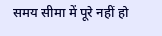समय सीमा में पूरे नहीं हो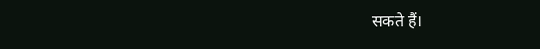सकते हैं।